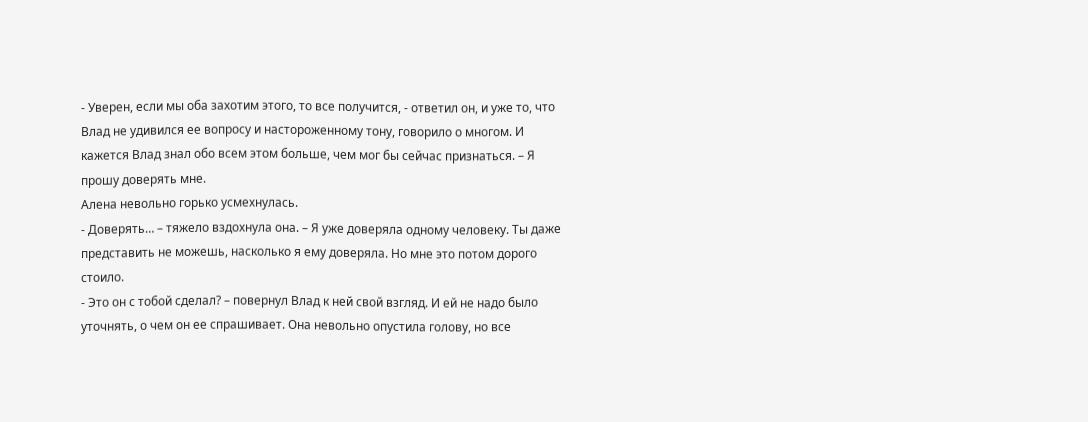- Уверен, если мы оба захотим этого, то все получится, - ответил он, и уже то, что Влад не удивился ее вопросу и настороженному тону, говорило о многом. И кажется Влад знал обо всем этом больше, чем мог бы сейчас признаться. – Я прошу доверять мне.
Алена невольно горько усмехнулась.
- Доверять… – тяжело вздохнула она. – Я уже доверяла одному человеку. Ты даже представить не можешь, насколько я ему доверяла. Но мне это потом дорого стоило.
- Это он с тобой сделал? – повернул Влад к ней свой взгляд. И ей не надо было уточнять, о чем он ее спрашивает. Она невольно опустила голову, но все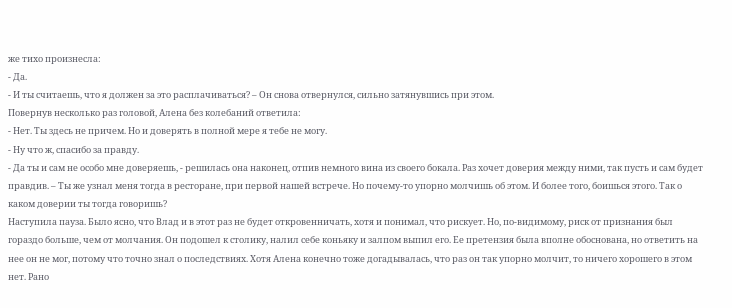же тихо произнесла:
- Да.
- И ты считаешь, что я должен за это расплачиваться? – Он снова отвернулся, сильно затянувшись при этом.
Повернув несколько раз головой, Алена без колебаний ответила:
- Нет. Ты здесь не причем. Но и доверять в полной мере я тебе не могу.
- Ну что ж, спасибо за правду.
- Да ты и сам не особо мне доверяешь, - решилась она наконец, отпив немного вина из своего бокала. Раз хочет доверия между ними, так пусть и сам будет правдив. – Ты же узнал меня тогда в ресторане, при первой нашей встрече. Но почему-то упорно молчишь об этом. И более того, боишься этого. Так о каком доверии ты тогда говоришь?
Наступила пауза. Было ясно, что Влад и в этот раз не будет откровенничать, хотя и понимал, что рискует. Но, по-видимому, риск от признания был гораздо больше, чем от молчания. Он подошел к столику, налил себе коньяку и залпом выпил его. Ее претензия была вполне обоснована, но ответить на нее он не мог, потому что точно знал о последствиях. Хотя Алена конечно тоже догадывалась, что раз он так упорно молчит, то ничего хорошего в этом нет. Рано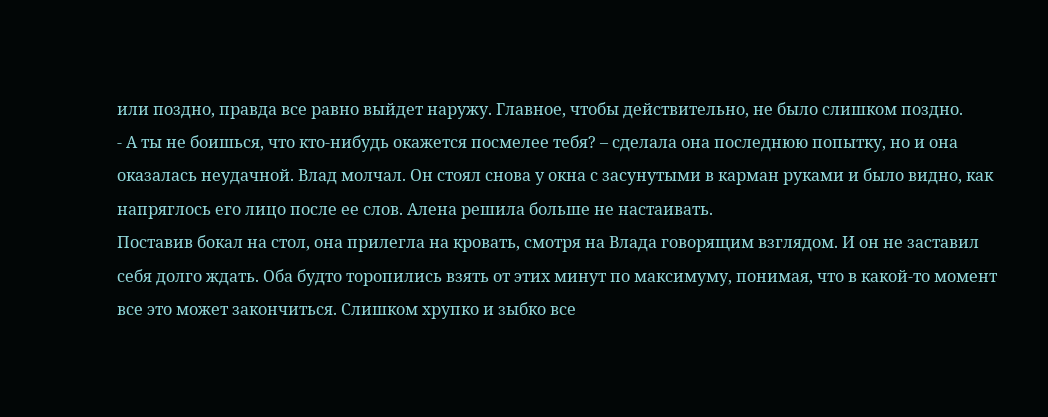или поздно, правда все равно выйдет наружу. Главное, чтобы действительно, не было слишком поздно.
- А ты не боишься, что кто-нибудь окажется посмелее тебя? – сделала она последнюю попытку, но и она оказалась неудачной. Влад молчал. Он стоял снова у окна с засунутыми в карман руками и было видно, как напряглось его лицо после ее слов. Алена решила больше не настаивать.
Поставив бокал на стол, она прилегла на кровать, смотря на Влада говорящим взглядом. И он не заставил себя долго ждать. Оба будто торопились взять от этих минут по максимуму, понимая, что в какой-то момент все это может закончиться. Слишком хрупко и зыбко все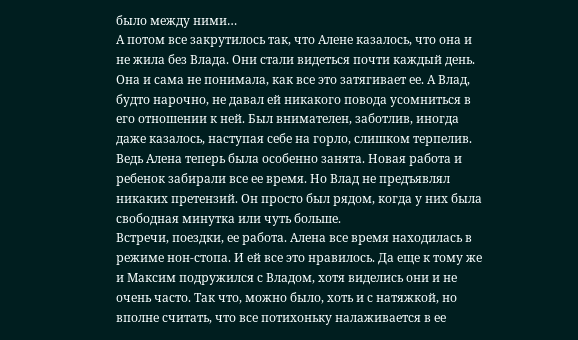было между ними…
А потом все закрутилось так, что Алене казалось, что она и не жила без Влада. Они стали видеться почти каждый день. Она и сама не понимала, как все это затягивает ее. А Влад, будто нарочно, не давал ей никакого повода усомниться в его отношении к ней. Был внимателен, заботлив, иногда даже казалось, наступая себе на горло, слишком терпелив. Ведь Алена теперь была особенно занята. Новая работа и ребенок забирали все ее время. Но Влад не предъявлял никаких претензий. Он просто был рядом, когда у них была свободная минутка или чуть больше.
Встречи, поездки, ее работа. Алена все время находилась в режиме нон-стопа. И ей все это нравилось. Да еще к тому же и Максим подружился с Владом, хотя виделись они и не очень часто. Так что, можно было, хоть и с натяжкой, но вполне считать, что все потихоньку налаживается в ее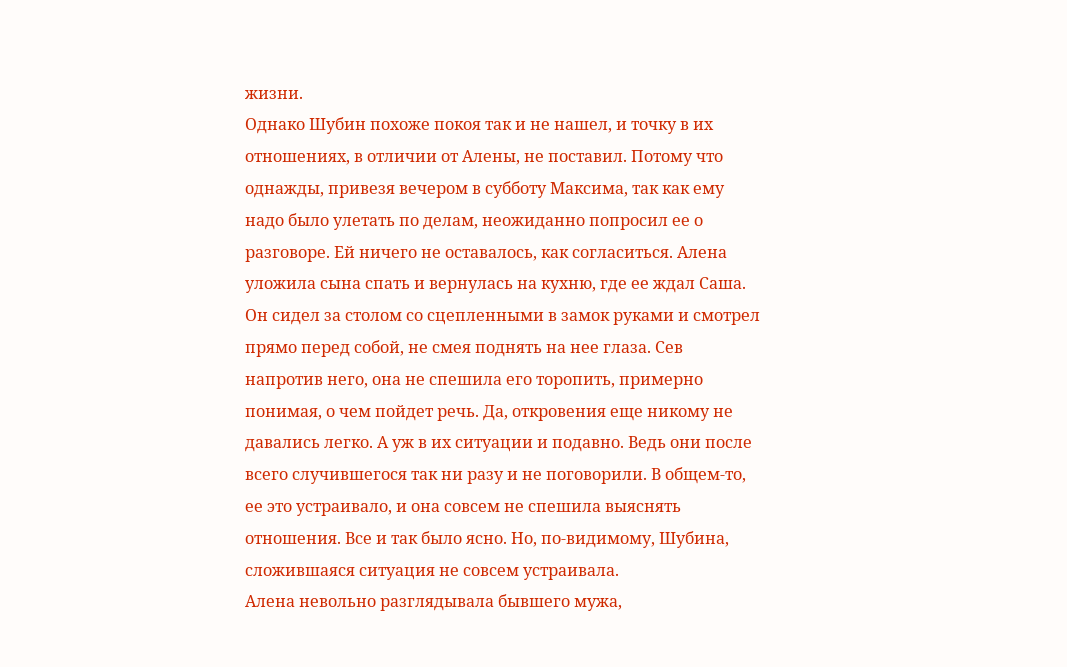жизни.
Однако Шубин похоже покоя так и не нашел, и точку в их отношениях, в отличии от Алены, не поставил. Потому что однажды, привезя вечером в субботу Максима, так как ему надо было улетать по делам, неожиданно попросил ее о разговоре. Ей ничего не оставалось, как согласиться. Алена уложила сына спать и вернулась на кухню, где ее ждал Саша.
Он сидел за столом со сцепленными в замок руками и смотрел прямо перед собой, не смея поднять на нее глаза. Сев напротив него, она не спешила его торопить, примерно понимая, о чем пойдет речь. Да, откровения еще никому не давались легко. А уж в их ситуации и подавно. Ведь они после всего случившегося так ни разу и не поговорили. В общем-то, ее это устраивало, и она совсем не спешила выяснять отношения. Все и так было ясно. Но, по-видимому, Шубина, сложившаяся ситуация не совсем устраивала.
Алена невольно разглядывала бывшего мужа,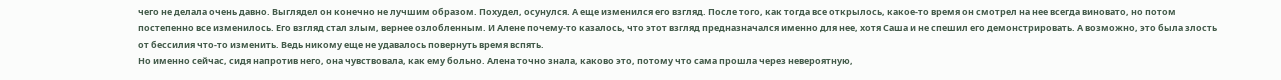чего не делала очень давно. Выглядел он конечно не лучшим образом. Похудел, осунулся. А еще изменился его взгляд. После того, как тогда все открылось, какое-то время он смотрел на нее всегда виновато, но потом постепенно все изменилось. Его взгляд стал злым, вернее озлобленным. И Алене почему-то казалось, что этот взгляд предназначался именно для нее, хотя Саша и не спешил его демонстрировать. А возможно, это была злость от бессилия что-то изменить. Ведь никому еще не удавалось повернуть время вспять.
Но именно сейчас, сидя напротив него, она чувствовала, как ему больно. Алена точно знала, каково это, потому что сама прошла через невероятную,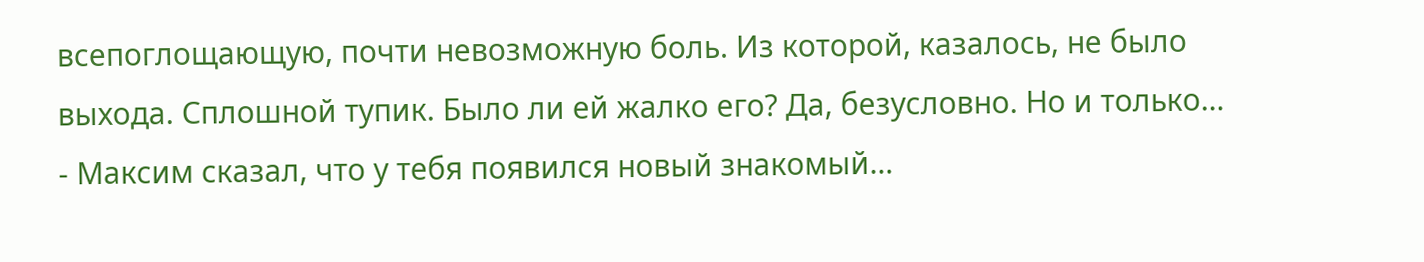всепоглощающую, почти невозможную боль. Из которой, казалось, не было выхода. Сплошной тупик. Было ли ей жалко его? Да, безусловно. Но и только…
- Максим сказал, что у тебя появился новый знакомый…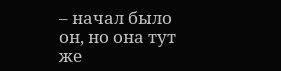– начал было он, но она тут же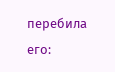перебила его: